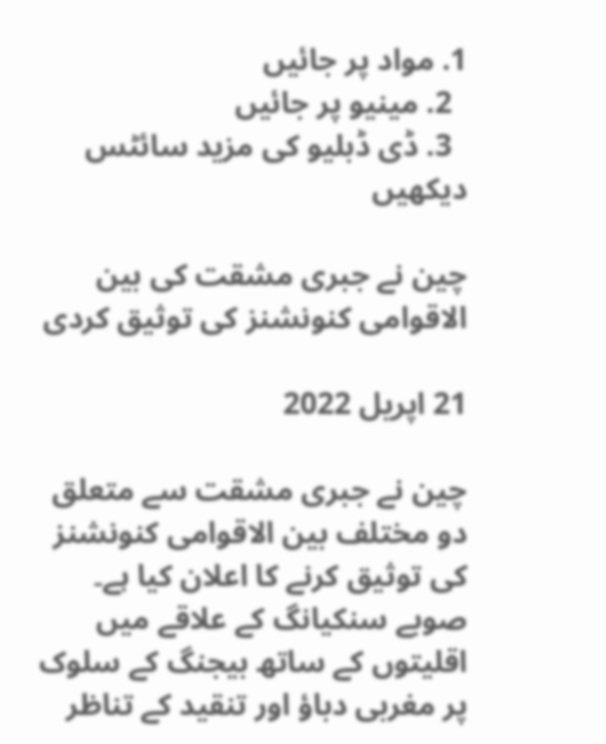1. مواد پر جائیں
  2. مینیو پر جائیں
  3. ڈی ڈبلیو کی مزید سائٹس دیکھیں

چین نے جبری مشقت کی بین الاقوامی کنونشنز کی توثیق کردی

21 اپریل 2022

چین نے جبری مشقت سے متعلق دو مختلف بین الاقوامی کنونشنز کی توثیق کرنے کا اعلان کیا ہے۔ صوبے سنکیانگ کے علاقے میں اقلیتوں کے ساتھ بیجنگ کے سلوک پر مغربی دباؤ اور تنقید کے تناظر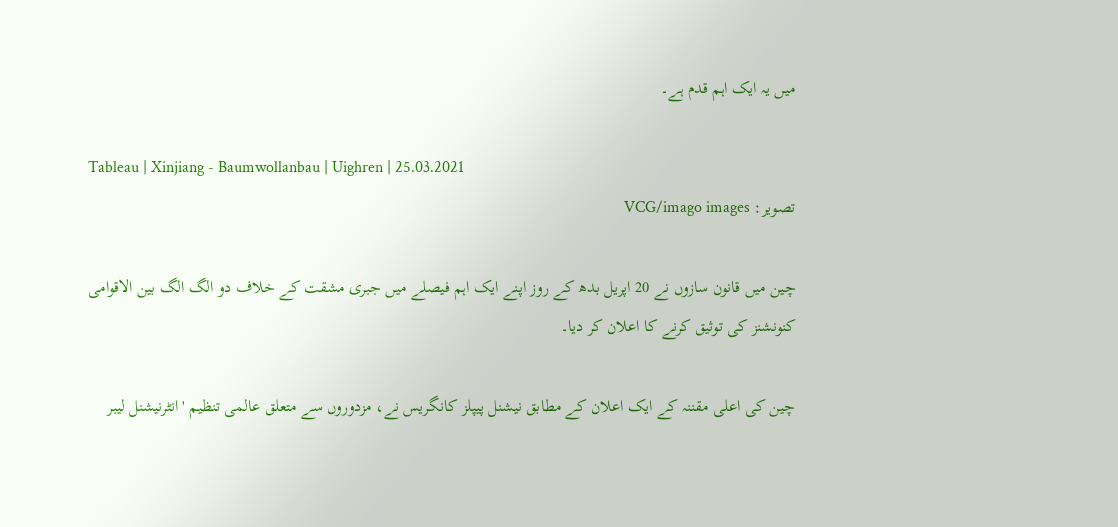میں یہ ایک اہم قدم ہے۔

Tableau | Xinjiang - Baumwollanbau | Uighren | 25.03.2021
تصویر: VCG/imago images

چین میں قانون سازوں نے 20 اپریل بدھ کے روز اپنے ایک اہم فیصلے میں جبری مشقت کے خلاف دو الگ الگ بین الاقوامی کنونشنز کی توثیق کرنے کا اعلان کر دیا۔

چین کی اعلی مقننہ کے ایک اعلان کے مطابق نیشنل پیپلز کانگریس نے، مزدوروں سے متعلق عالمی تنظیم 'انٹرنیشنل لیبر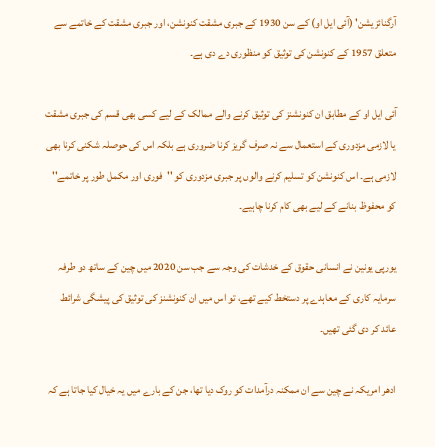آرگنائزیشن' (آئی ایل او) کے سن 1930 کے جبری مشقت کنونشن، اور جبری مشقت کے خاتمے سے متعلق 1957 کے کنونشن کی توثیق کو منظوری دے دی ہے۔

آئی ایل او کے مطابق ان کنونشنز کی توثیق کرنے والے ممالک کے لیے کسی بھی قسم کی جبری مشقت یا لازمی مزدوری کے استعمال سے نہ صرف گریز کرنا ضروری ہے بلکہ اس کی حوصلہ شکنی کرنا بھی لازمی ہے۔ اس کنونشن کو تسلیم کرنے والوں پر جبری مزدوری کو ''فوری اور مکمل طور پر خاتمے'' کو محفوظ بنانے کے لیے بھی کام کرنا چاہیے۔

یورپی یونین نے انسانی حقوق کے خدشات کی وجہ سے جب سن 2020 میں چین کے ساتھ دو طرفہ سرمایہ کاری کے معاہدے پر دستخط کیے تھے، تو اس میں ان کنونشنز کی توثیق کی پیشگی شرائط عائد کر دی گئی تھیں۔

ادھر امریکہ نے چین سے ان ممکنہ درآمدات کو روک دیا تھا، جن کے بارے میں یہ خیال کیا جاتا ہے کہ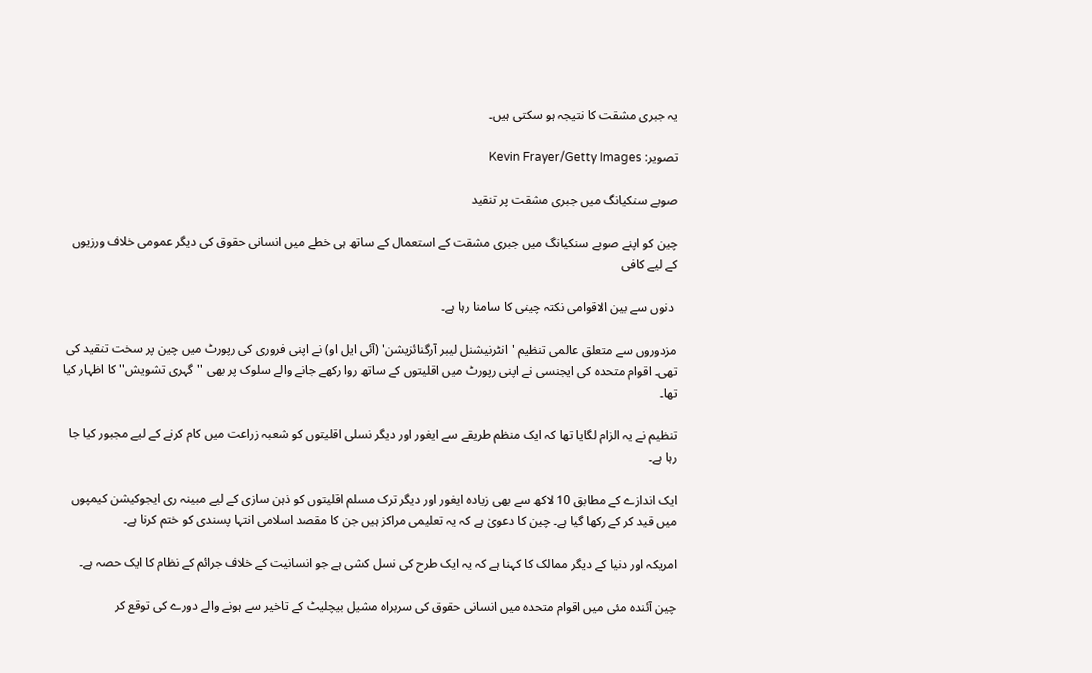یہ جبری مشقت کا نتیجہ ہو سکتی ہیں۔

تصویر: Kevin Frayer/Getty Images

صوبے سنکیانگ میں جبری مشقت پر تنقید

چین کو اپنے صوبے سنکیانگ میں جبری مشقت کے استعمال کے ساتھ ہی خطے میں انسانی حقوق کی دیگر عمومی خلاف ورزیوں کے لیے کافی

 دنوں سے بین الاقوامی نکتہ چینی کا سامنا رہا ہے۔

مزدوروں سے متعلق عالمی تنظیم 'انٹرنیشنل لیبر آرگنائزیشن' (آئی ایل او) نے اپنی فروری کی رپورٹ میں چین پر سخت تنقید کی تھی۔ اقوام متحدہ کی ایجنسی نے اپنی رپورٹ میں اقلیتوں کے ساتھ روا رکھے جانے والے سلوک پر بھی ''گہری تشویش'' کا اظہار کیا تھا۔

تنظیم نے یہ الزام لگایا تھا کہ ایک منظم طریقے سے ایغور اور دیگر نسلی اقلیتوں کو شعبہ زراعت میں کام کرنے کے لیے مجبور کیا جا رہا ہے۔

ایک اندازے کے مطابق 10 لاکھ سے بھی زیادہ ایغور اور دیگر ترک مسلم اقلیتوں کو ذہن سازی کے لیے مبینہ ری ایجوکیشن کیمپوں میں قید کر کے رکھا گیا ہے۔ چین کا دعویٰ ہے کہ یہ تعلیمی مراکز ہیں جن کا مقصد اسلامی انتہا پسندی کو ختم کرنا ہے۔

امریکہ اور دنیا کے دیگر ممالک کا کہنا ہے کہ یہ ایک طرح کی نسل کشی ہے جو انسانیت کے خلاف جرائم کے نظام کا ایک حصہ ہے۔

چین آئندہ مئی میں اقوام متحدہ میں انسانی حقوق کی سربراہ مشیل بیچلیٹ کے تاخیر سے ہونے والے دورے کی توقع کر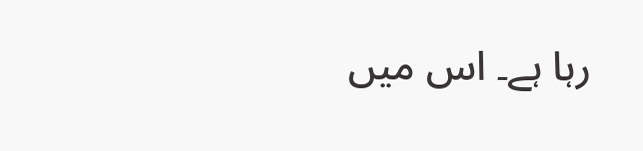رہا ہے۔ اس میں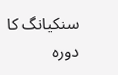سنکیانگ کا دورہ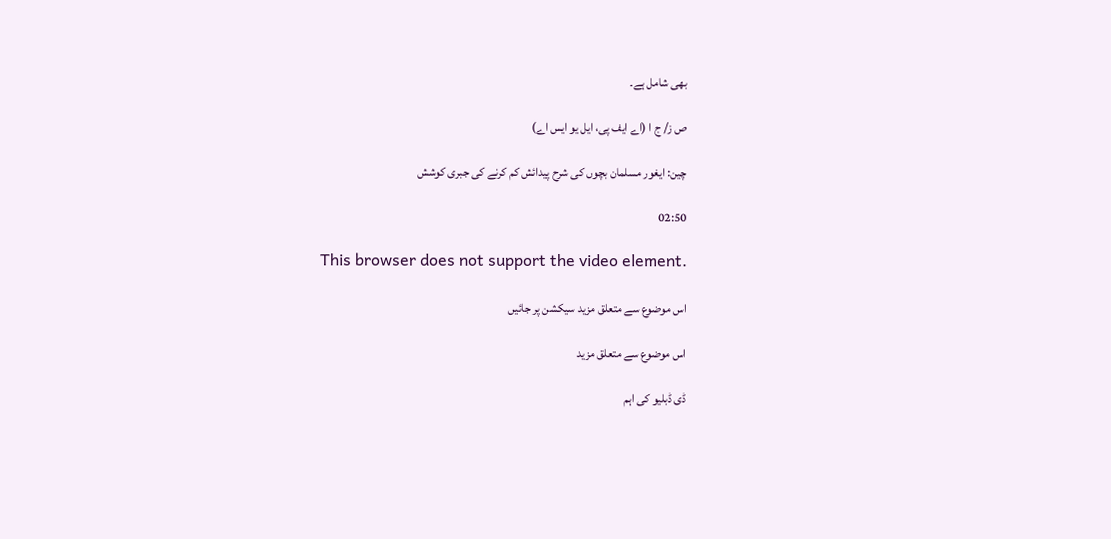بھی شامل ہے۔

ص ز/ ج ا (اے ایف پی، ایل یو ایس اے)

چین: ایغور مسلمان بچوں کی شرح پیدائش کم کرنے کی جبری کوشش

02:50

This browser does not support the video element.

اس موضوع سے متعلق مزید سیکشن پر جائیں

اس موضوع سے متعلق مزید

ڈی ڈبلیو کی اہم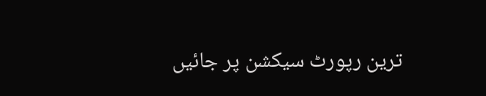ترین رپورٹ سیکشن پر جائیں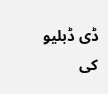ڈی ڈبلیو کی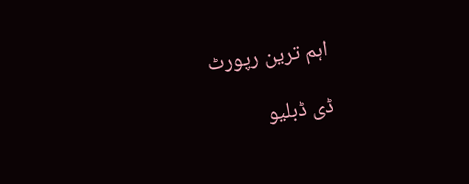اہم ترین رپورٹ

ڈی ڈبلیو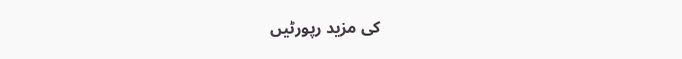کی مزید رپورٹیں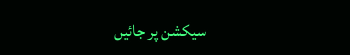سیکشن پر جائیں